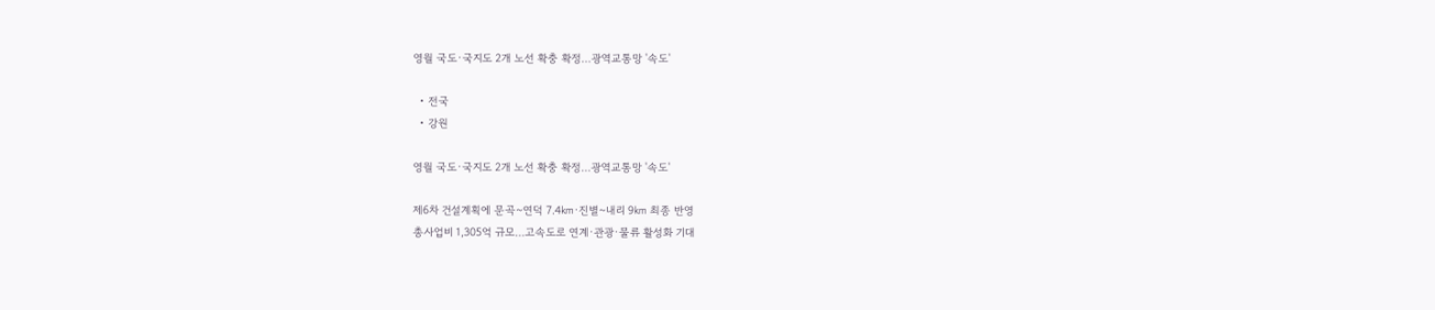영월 국도·국지도 2개 노선 확충 확정…광역교통망 '속도'

  • 전국
  • 강원

영월 국도·국지도 2개 노선 확충 확정…광역교통망 '속도'

제6차 건설계획에 문곡~연덕 7.4㎞·진별~내리 9㎞ 최종 반영
총사업비 1,305억 규모…고속도로 연계·관광·물류 활성화 기대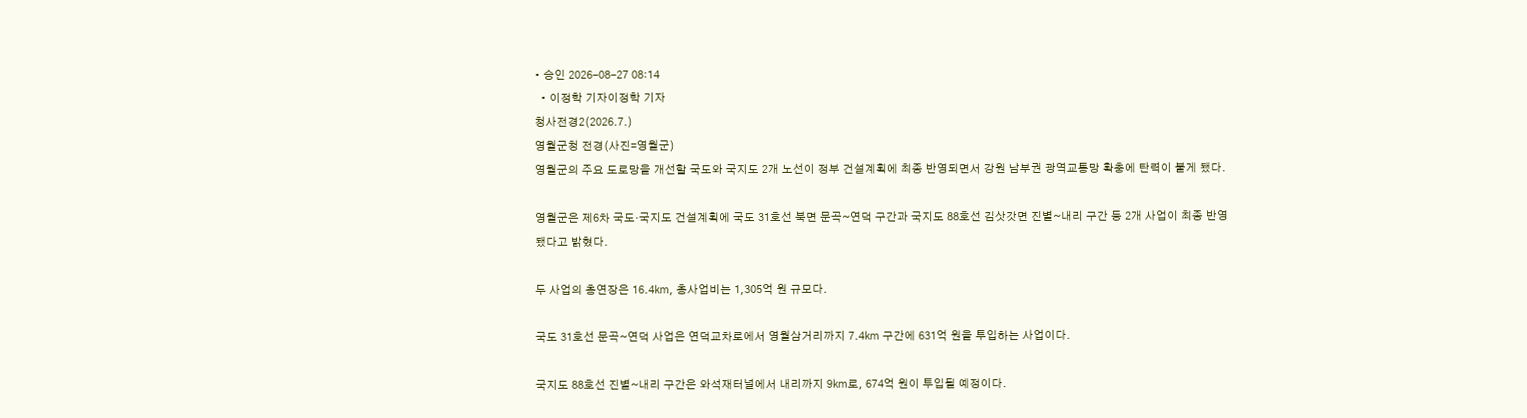• 승인 2026-08-27 08:14
  • 이정학 기자이정학 기자
청사전경2(2026.7.)
영월군청 전경(사진=영월군)
영월군의 주요 도로망을 개선할 국도와 국지도 2개 노선이 정부 건설계획에 최종 반영되면서 강원 남부권 광역교통망 확충에 탄력이 붙게 됐다.

영월군은 제6차 국도·국지도 건설계획에 국도 31호선 북면 문곡~연덕 구간과 국지도 88호선 김삿갓면 진별~내리 구간 등 2개 사업이 최종 반영됐다고 밝혔다.

두 사업의 총연장은 16.4㎞, 총사업비는 1,305억 원 규모다.

국도 31호선 문곡~연덕 사업은 연덕교차로에서 영월삼거리까지 7.4㎞ 구간에 631억 원을 투입하는 사업이다.

국지도 88호선 진별~내리 구간은 와석재터널에서 내리까지 9㎞로, 674억 원이 투입될 예정이다.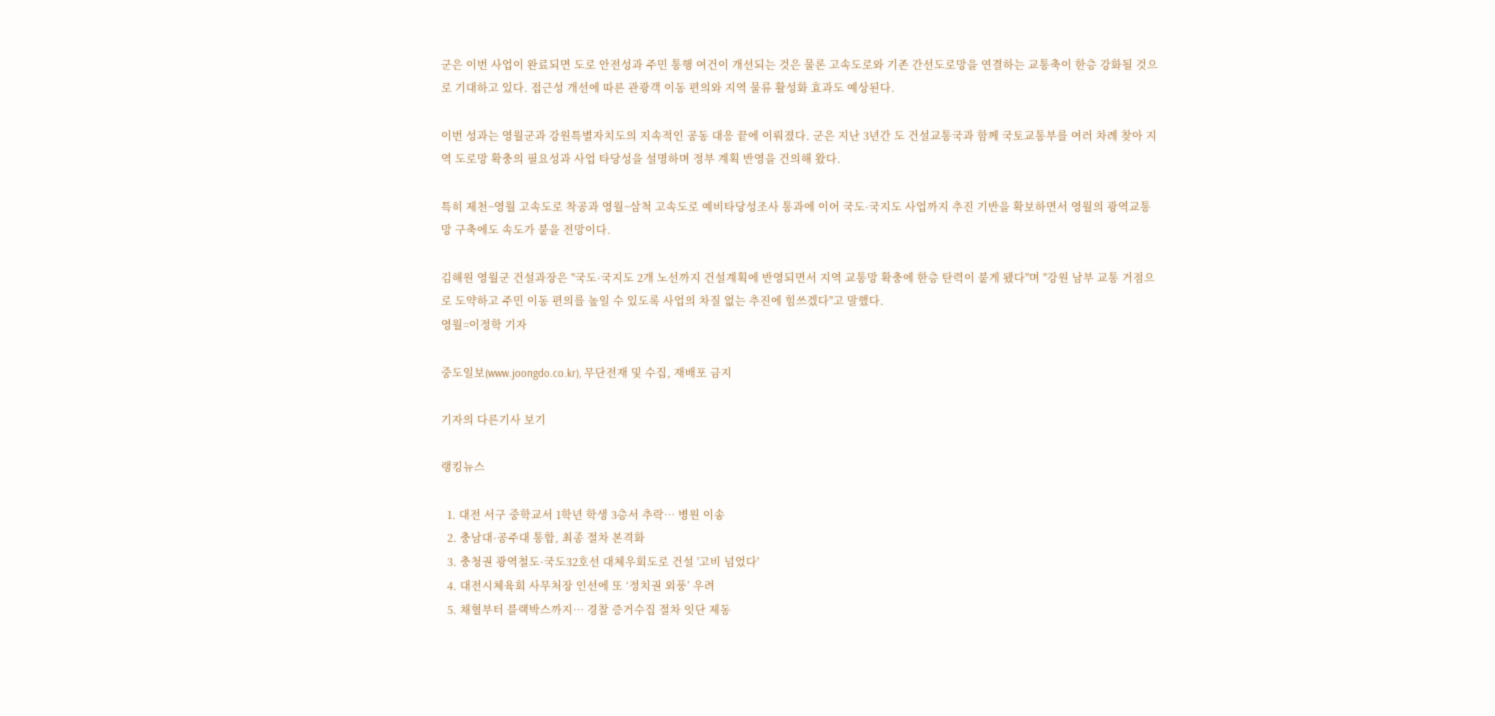군은 이번 사업이 완료되면 도로 안전성과 주민 통행 여건이 개선되는 것은 물론 고속도로와 기존 간선도로망을 연결하는 교통축이 한층 강화될 것으로 기대하고 있다. 접근성 개선에 따른 관광객 이동 편의와 지역 물류 활성화 효과도 예상된다.

이번 성과는 영월군과 강원특별자치도의 지속적인 공동 대응 끝에 이뤄졌다. 군은 지난 3년간 도 건설교통국과 함께 국토교통부를 여러 차례 찾아 지역 도로망 확충의 필요성과 사업 타당성을 설명하며 정부 계획 반영을 건의해 왔다.

특히 제천~영월 고속도로 착공과 영월~삼척 고속도로 예비타당성조사 통과에 이어 국도·국지도 사업까지 추진 기반을 확보하면서 영월의 광역교통망 구축에도 속도가 붙을 전망이다.

김해원 영월군 건설과장은 "국도·국지도 2개 노선까지 건설계획에 반영되면서 지역 교통망 확충에 한층 탄력이 붙게 됐다"며 "강원 남부 교통 거점으로 도약하고 주민 이동 편의를 높일 수 있도록 사업의 차질 없는 추진에 힘쓰겠다"고 말했다.
영월=이정학 기자

중도일보(www.joongdo.co.kr), 무단전재 및 수집, 재배포 금지

기자의 다른기사 보기

랭킹뉴스

  1. 대전 서구 중학교서 1학년 학생 3층서 추락… 병원 이송
  2. 충남대·공주대 통합, 최종 절차 본격화
  3. 충청권 광역철도·국도32호선 대체우회도로 건설 '고비 넘었다'
  4. 대전시체육회 사무처장 인선에 또 ‘정치권 외풍’ 우려
  5. 채혈부터 블랙박스까지… 경찰 증거수집 절차 잇단 제동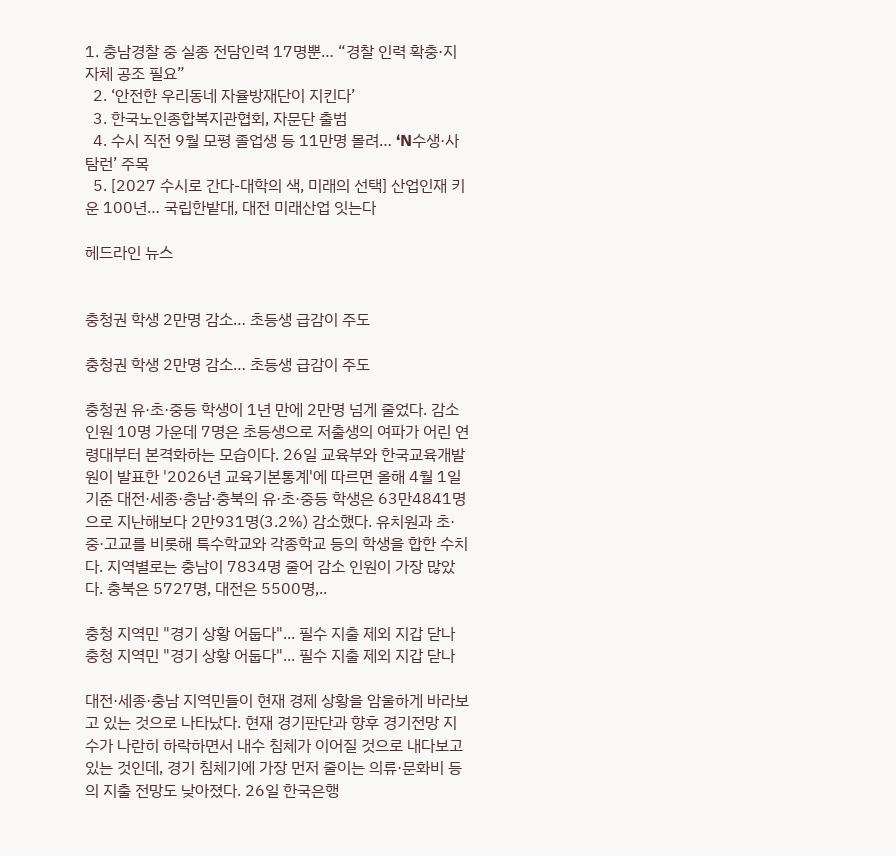1. 충남경찰 중 실종 전담인력 17명뿐… “경찰 인력 확충·지자체 공조 필요”
  2. ‘안전한 우리동네 자율방재단이 지킨다’
  3. 한국노인종합복지관협회, 자문단 출범
  4. 수시 직전 9월 모평 졸업생 등 11만명 몰려… ‘N수생·사탐런’ 주목
  5. [2027 수시로 간다-대학의 색, 미래의 선택] 산업인재 키운 100년… 국립한밭대, 대전 미래산업 잇는다

헤드라인 뉴스


충청권 학생 2만명 감소… 초등생 급감이 주도

충청권 학생 2만명 감소… 초등생 급감이 주도

충청권 유·초·중등 학생이 1년 만에 2만명 넘게 줄었다. 감소 인원 10명 가운데 7명은 초등생으로 저출생의 여파가 어린 연령대부터 본격화하는 모습이다. 26일 교육부와 한국교육개발원이 발표한 '2026년 교육기본통계'에 따르면 올해 4월 1일 기준 대전·세종·충남·충북의 유·초·중등 학생은 63만4841명으로 지난해보다 2만931명(3.2%) 감소했다. 유치원과 초·중·고교를 비롯해 특수학교와 각종학교 등의 학생을 합한 수치다. 지역별로는 충남이 7834명 줄어 감소 인원이 가장 많았다. 충북은 5727명, 대전은 5500명,..

충청 지역민 "경기 상황 어둡다"... 필수 지출 제외 지갑 닫나
충청 지역민 "경기 상황 어둡다"... 필수 지출 제외 지갑 닫나

대전·세종·충남 지역민들이 현재 경제 상황을 암울하게 바라보고 있는 것으로 나타났다. 현재 경기판단과 향후 경기전망 지수가 나란히 하락하면서 내수 침체가 이어질 것으로 내다보고 있는 것인데, 경기 침체기에 가장 먼저 줄이는 의류·문화비 등의 지출 전망도 낮아졌다. 26일 한국은행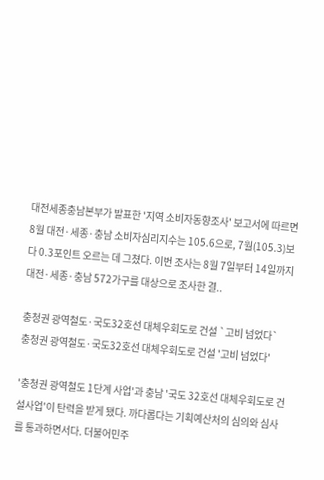대전세종충남본부가 발표한 '지역 소비자동향조사' 보고서에 따르면 8월 대전·세종·충남 소비자심리지수는 105.6으로, 7월(105.3)보다 0.3포인트 오르는 데 그쳤다. 이번 조사는 8월 7일부터 14일까지 대전·세종·충남 572가구를 대상으로 조사한 결..

충청권 광역철도·국도32호선 대체우회도로 건설 `고비 넘었다`
충청권 광역철도·국도32호선 대체우회도로 건설 '고비 넘었다'

'충청권 광역철도 1단계 사업'과 충남 '국도 32호선 대체우회도로 건설사업'이 탄력을 받게 됐다. 까다롭다는 기획예산처의 심의와 심사를 통과하면서다. 더불어민주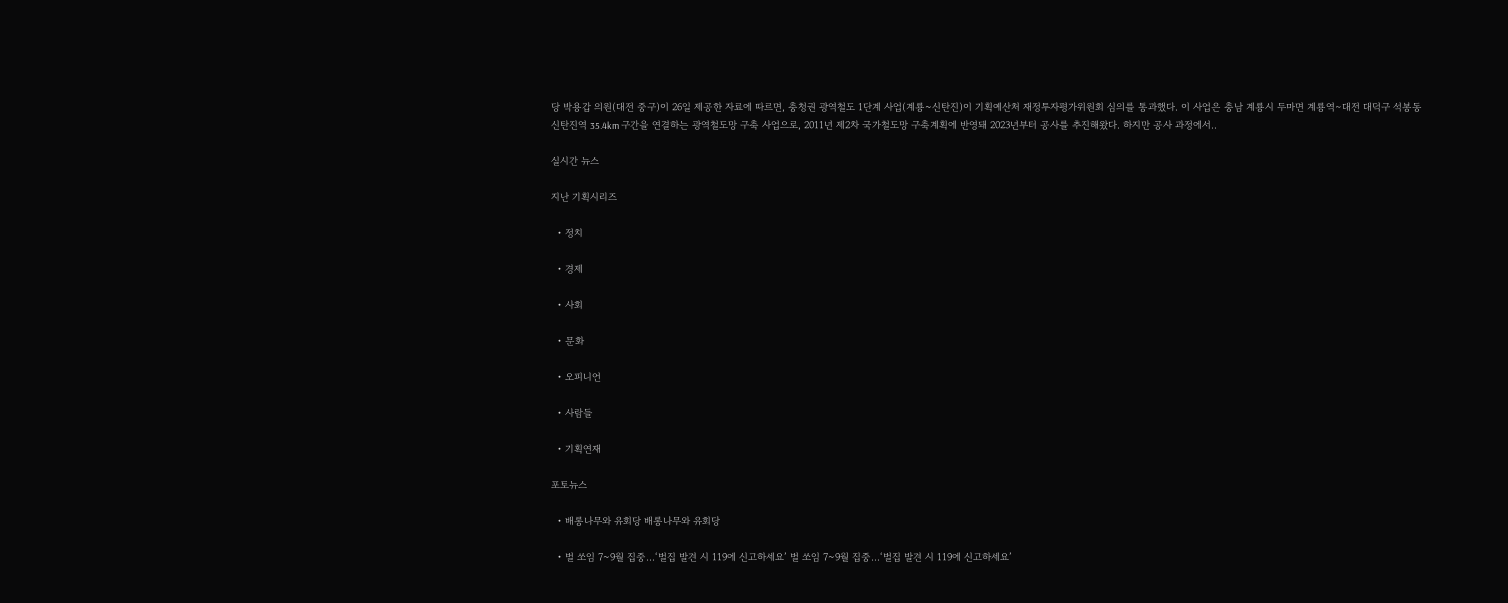당 박용갑 의원(대전 중구)이 26일 제공한 자료에 따르면, 충청권 광역철도 1단계 사업(계룡~신탄진)이 기획예산처 재정투자평가위원회 심의를 통과했다. 이 사업은 충남 계룡시 두마면 계룡역∼대전 대덕구 석봉동 신탄진역 35.4km 구간을 연결하는 광역철도망 구축 사업으로, 2011년 제2차 국가철도망 구축계획에 반영돼 2023년부터 공사를 추진해왔다. 하지만 공사 과정에서..

실시간 뉴스

지난 기획시리즈

  • 정치

  • 경제

  • 사회

  • 문화

  • 오피니언

  • 사람들

  • 기획연재

포토뉴스

  • 배롱나무와 유회당 배롱나무와 유회당

  • 벌 쏘임 7~9월 집중…‘벌집 발견 시 119에 신고하세요’ 벌 쏘임 7~9월 집중…‘벌집 발견 시 119에 신고하세요’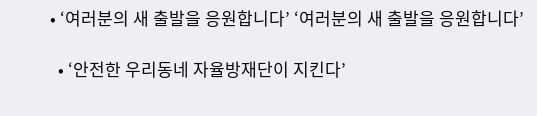• ‘여러분의 새 출발을 응원합니다’ ‘여러분의 새 출발을 응원합니다’

  • ‘안전한 우리동네 자율방재단이 지킨다’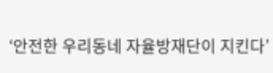‘안전한 우리동네 자율방재단이 지킨다’